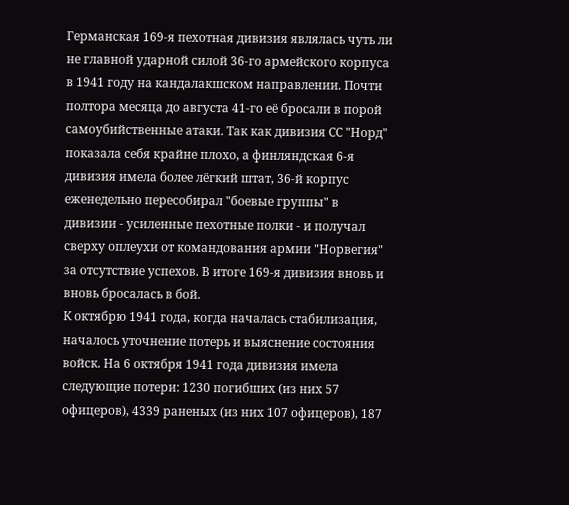Германская 169-я пехотная дивизия являлась чуть ли не главной ударной силой 36-го армейского корпуса в 1941 году на кандалакшском направлении. Почти полтора месяца до августа 41-го её бросали в порой самоубийственные атаки. Так как дивизия СС "Норд" показала себя крайне плохо, а финляндская 6-я дивизия имела более лёгкий штат, 36-й корпус еженедельно пересобирал "боевые группы" в дивизии - усиленные пехотные полки - и получал сверху оплеухи от командования армии "Норвегия" за отсутствие успехов. В итоге 169-я дивизия вновь и вновь бросалась в бой.
К октябрю 1941 года, когда началась стабилизация, началось уточнение потерь и выяснение состояния войск. На 6 октября 1941 года дивизия имела следующие потери: 1230 погибших (из них 57 офицеров), 4339 раненых (из них 107 офицеров), 187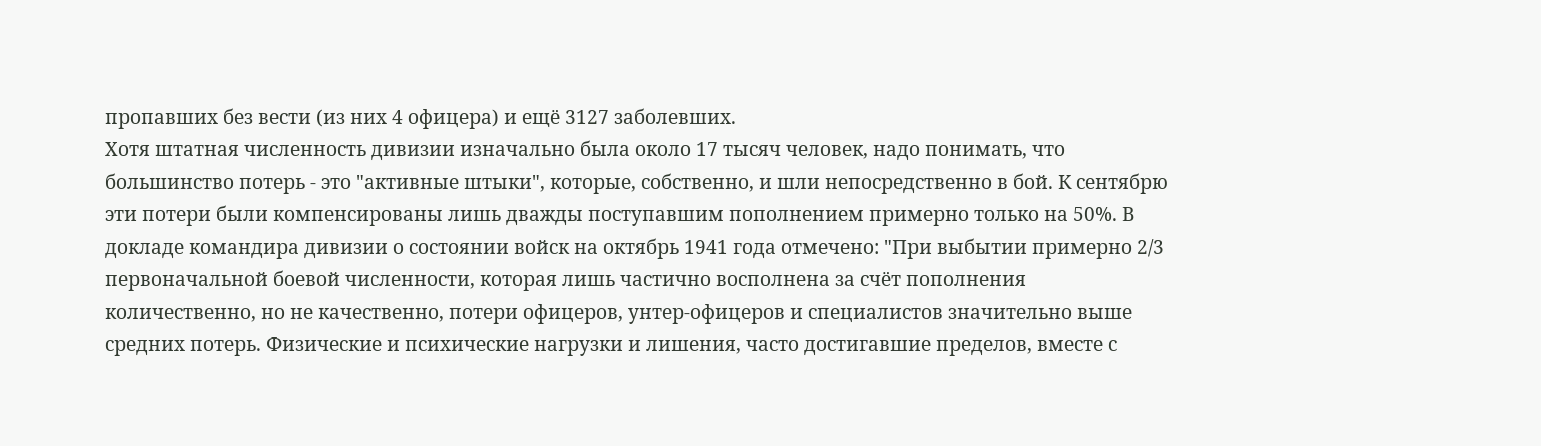пропавших без вести (из них 4 офицера) и ещё 3127 заболевших.
Хотя штатная численность дивизии изначально была около 17 тысяч человек, надо понимать, что большинство потерь - это "активные штыки", которые, собственно, и шли непосредственно в бой. К сентябрю эти потери были компенсированы лишь дважды поступавшим пополнением примерно только на 50%. В докладе командира дивизии о состоянии войск на октябрь 1941 года отмечено: "При выбытии примерно 2/3 первоначальной боевой численности, которая лишь частично восполнена за счёт пополнения количественно, но не качественно, потери офицеров, унтер-офицеров и специалистов значительно выше средних потерь. Физические и психические нагрузки и лишения, часто достигавшие пределов, вместе с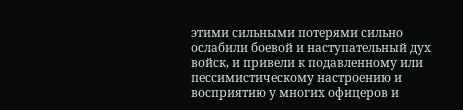этими сильными потерями сильно ослабили боевой и наступательный дух войск, и привели к подавленному или пессимистическому настроению и восприятию у многих офицеров и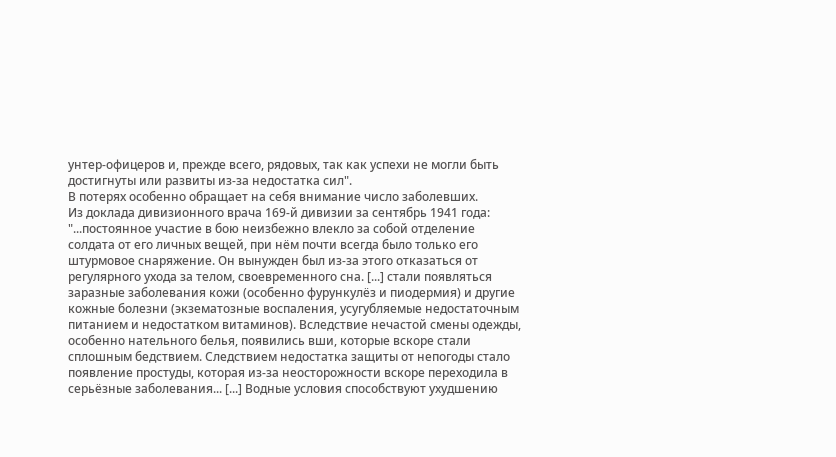унтер-офицеров и, прежде всего, рядовых, так как успехи не могли быть достигнуты или развиты из-за недостатка сил".
В потерях особенно обращает на себя внимание число заболевших.
Из доклада дивизионного врача 169-й дивизии за сентябрь 1941 года: "...постоянное участие в бою неизбежно влекло за собой отделение солдата от его личных вещей, при нём почти всегда было только его штурмовое снаряжение. Он вынужден был из-за этого отказаться от регулярного ухода за телом, своевременного сна. [...] стали появляться заразные заболевания кожи (особенно фурункулёз и пиодермия) и другие кожные болезни (экзематозные воспаления, усугубляемые недостаточным питанием и недостатком витаминов). Вследствие нечастой смены одежды, особенно нательного белья, появились вши, которые вскоре стали сплошным бедствием. Следствием недостатка защиты от непогоды стало появление простуды, которая из-за неосторожности вскоре переходила в серьёзные заболевания... [...] Водные условия способствуют ухудшению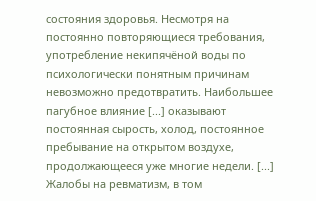состояния здоровья. Несмотря на постоянно повторяющиеся требования, употребление некипячёной воды по психологически понятным причинам невозможно предотвратить. Наибольшее пагубное влияние [...] оказывают постоянная сырость, холод, постоянное пребывание на открытом воздухе, продолжающееся уже многие недели. [...] Жалобы на ревматизм, в том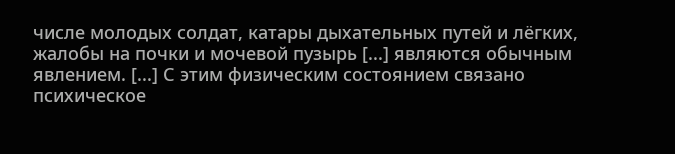числе молодых солдат, катары дыхательных путей и лёгких, жалобы на почки и мочевой пузырь [...] являются обычным явлением. [...] С этим физическим состоянием связано психическое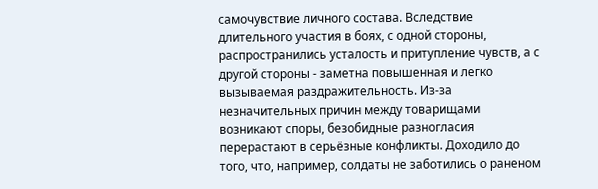самочувствие личного состава. Вследствие длительного участия в боях, с одной стороны, распространились усталость и притупление чувств, а с другой стороны - заметна повышенная и легко вызываемая раздражительность. Из-за незначительных причин между товарищами возникают споры, безобидные разногласия перерастают в серьёзные конфликты. Доходило до того, что, например, солдаты не заботились о раненом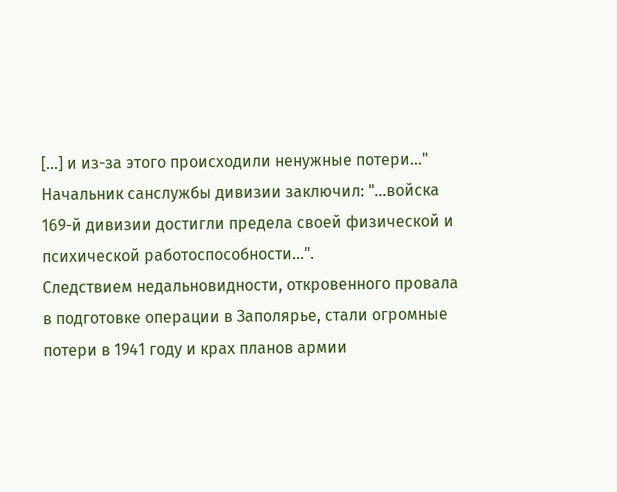[...] и из-за этого происходили ненужные потери..."
Начальник санслужбы дивизии заключил: "...войска 169-й дивизии достигли предела своей физической и психической работоспособности...".
Следствием недальновидности, откровенного провала в подготовке операции в Заполярье, стали огромные потери в 1941 году и крах планов армии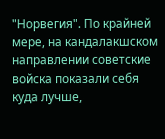"Норвегия". По крайней мере, на кандалакшском направлении советские войска показали себя куда лучше,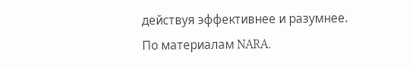действуя эффективнее и разумнее.
По материалам NARA.